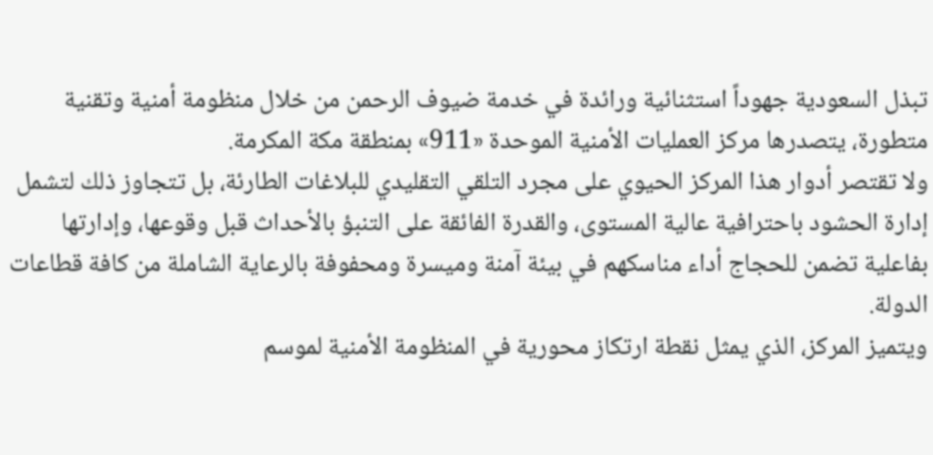تبذل السعودية جهوداً استثنائية ورائدة في خدمة ضيوف الرحمن من خلال منظومة أمنية وتقنية متطورة، يتصدرها مركز العمليات الأمنية الموحدة «911» بمنطقة مكة المكرمة.
ولا تقتصر أدوار هذا المركز الحيوي على مجرد التلقي التقليدي للبلاغات الطارئة، بل تتجاوز ذلك لتشمل إدارة الحشود باحترافية عالية المستوى، والقدرة الفائقة على التنبؤ بالأحداث قبل وقوعها، وإدارتها بفاعلية تضمن للحجاج أداء مناسكهم في بيئة آمنة وميسرة ومحفوفة بالرعاية الشاملة من كافة قطاعات الدولة.
ويتميز المركز، الذي يمثل نقطة ارتكاز محورية في المنظومة الأمنية لموسم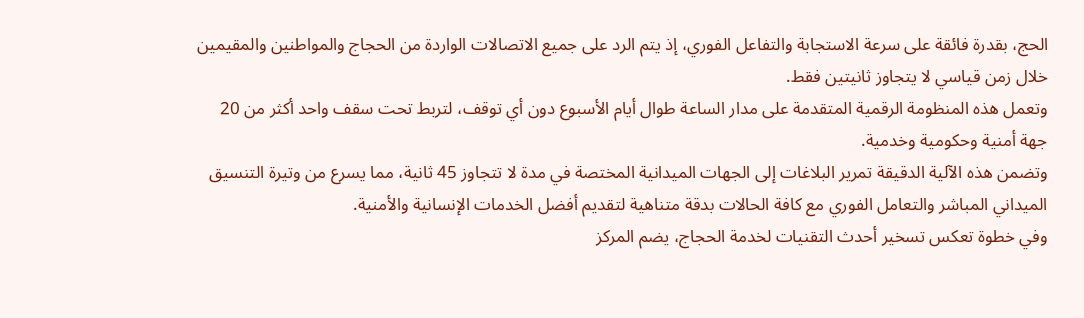الحج، بقدرة فائقة على سرعة الاستجابة والتفاعل الفوري، إذ يتم الرد على جميع الاتصالات الواردة من الحجاج والمواطنين والمقيمين خلال زمن قياسي لا يتجاوز ثانيتين فقط.
وتعمل هذه المنظومة الرقمية المتقدمة على مدار الساعة طوال أيام الأسبوع دون أي توقف، لتربط تحت سقف واحد أكثر من 20 جهة أمنية وحكومية وخدمية.
وتضمن هذه الآلية الدقيقة تمرير البلاغات إلى الجهات الميدانية المختصة في مدة لا تتجاوز 45 ثانية، مما يسرع من وتيرة التنسيق الميداني المباشر والتعامل الفوري مع كافة الحالات بدقة متناهية لتقديم أفضل الخدمات الإنسانية والأمنية.
وفي خطوة تعكس تسخير أحدث التقنيات لخدمة الحجاج، يضم المركز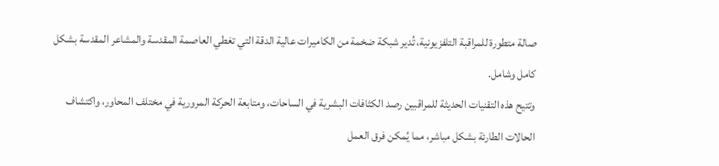صالة متطورة للمراقبة التلفزيونية، تُدير شبكة ضخمة من الكاميرات عالية الدقة التي تغطي العاصمة المقدسة والمشاعر المقدسة بشكل كامل وشامل.
وتتيح هذه التقنيات الحديثة للمراقبين رصد الكثافات البشرية في الساحات، ومتابعة الحركة المرورية في مختلف المحاور، واكتشاف الحالات الطارئة بشكل مباشر، مما يُمكن فرق العمل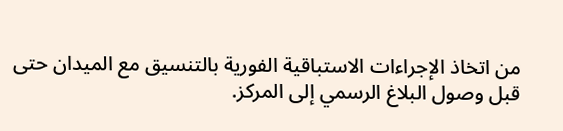من اتخاذ الإجراءات الاستباقية الفورية بالتنسيق مع الميدان حتى قبل وصول البلاغ الرسمي إلى المركز.